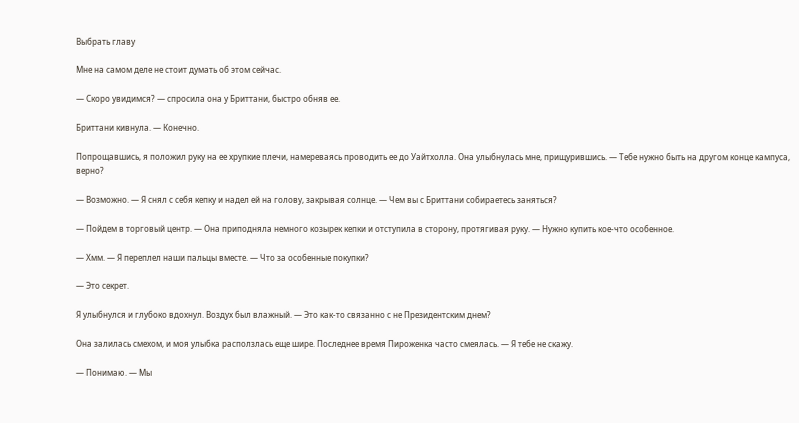Выбрать главу

Мне на самом деле не стоит думать об этом сейчас.

— Скоро увидимся? — спросила она у Бриттани, быстро обняв ее.

Бриттани кивнула. — Конечно.

Попрощавшись, я положил руку на ее хрупкие плечи, намереваясь проводить ее до Уайтхолла. Она улыбнулась мне, прищурившись. — Тебе нужно быть на другом конце кампуса, верно?

— Возможно. — Я снял с себя кепку и надел ей на голову, закрывая солнце. — Чем вы с Бриттани собираетесь заняться?

— Пойдем в торговый центр. — Она приподняла немного козырек кепки и отступила в сторону, протягивая руку. — Нужно купить кое-что особенное.

— Хмм. — Я переплел наши пальцы вместе. — Что за особенные покупки?

— Это секрет.

Я улыбнулся и глубоко вдохнул. Воздух был влажный. — Это как-то связанно с не Президентским днем?

Она залилась смехом, и моя улыбка расползлась еще шире. Последнее время Пироженка часто смеялась. — Я тебе не скажу.

— Понимаю. — Мы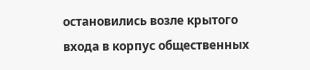остановились возле крытого входа в корпус общественных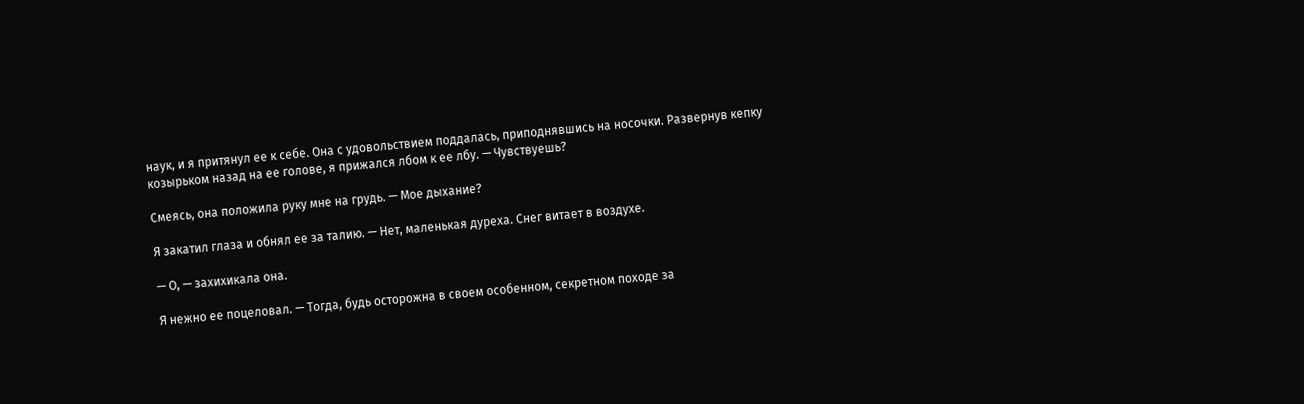наук, и я притянул ее к себе. Она с удовольствием поддалась, приподнявшись на носочки. Развернув кепку козырьком назад на ее голове, я прижался лбом к ее лбу. — Чувствуешь?

Смеясь, она положила руку мне на грудь. — Мое дыхание?

Я закатил глаза и обнял ее за талию. — Нет, маленькая дуреха. Снег витает в воздухе.

— О, — захихикала она.

Я нежно ее поцеловал. — Тогда, будь осторожна в своем особенном, секретном походе за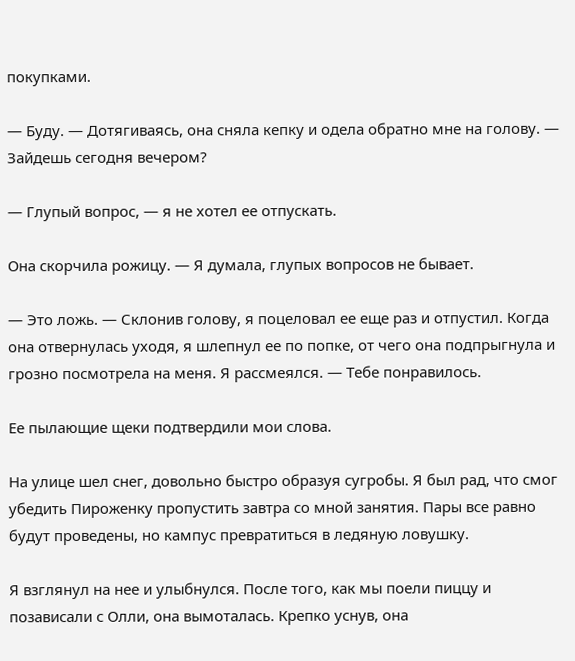покупками.

— Буду. — Дотягиваясь, она сняла кепку и одела обратно мне на голову. — Зайдешь сегодня вечером?

— Глупый вопрос, — я не хотел ее отпускать.

Она скорчила рожицу. — Я думала, глупых вопросов не бывает.

— Это ложь. — Склонив голову, я поцеловал ее еще раз и отпустил. Когда она отвернулась уходя, я шлепнул ее по попке, от чего она подпрыгнула и грозно посмотрела на меня. Я рассмеялся. — Тебе понравилось.

Ее пылающие щеки подтвердили мои слова.

На улице шел снег, довольно быстро образуя сугробы. Я был рад, что смог убедить Пироженку пропустить завтра со мной занятия. Пары все равно будут проведены, но кампус превратиться в ледяную ловушку.

Я взглянул на нее и улыбнулся. После того, как мы поели пиццу и позависали с Олли, она вымоталась. Крепко уснув, она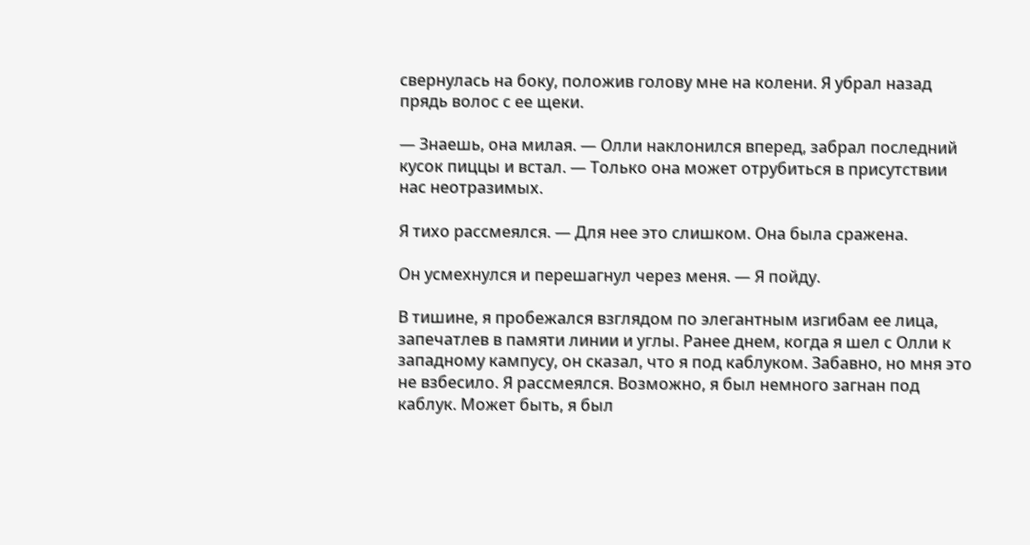свернулась на боку, положив голову мне на колени. Я убрал назад прядь волос с ее щеки.

— Знаешь, она милая. — Олли наклонился вперед, забрал последний кусок пиццы и встал. — Только она может отрубиться в присутствии нас неотразимых.

Я тихо рассмеялся. — Для нее это слишком. Она была сражена.

Он усмехнулся и перешагнул через меня. — Я пойду.

В тишине, я пробежался взглядом по элегантным изгибам ее лица, запечатлев в памяти линии и углы. Ранее днем, когда я шел с Олли к западному кампусу, он сказал, что я под каблуком. Забавно, но мня это не взбесило. Я рассмеялся. Возможно, я был немного загнан под каблук. Может быть, я был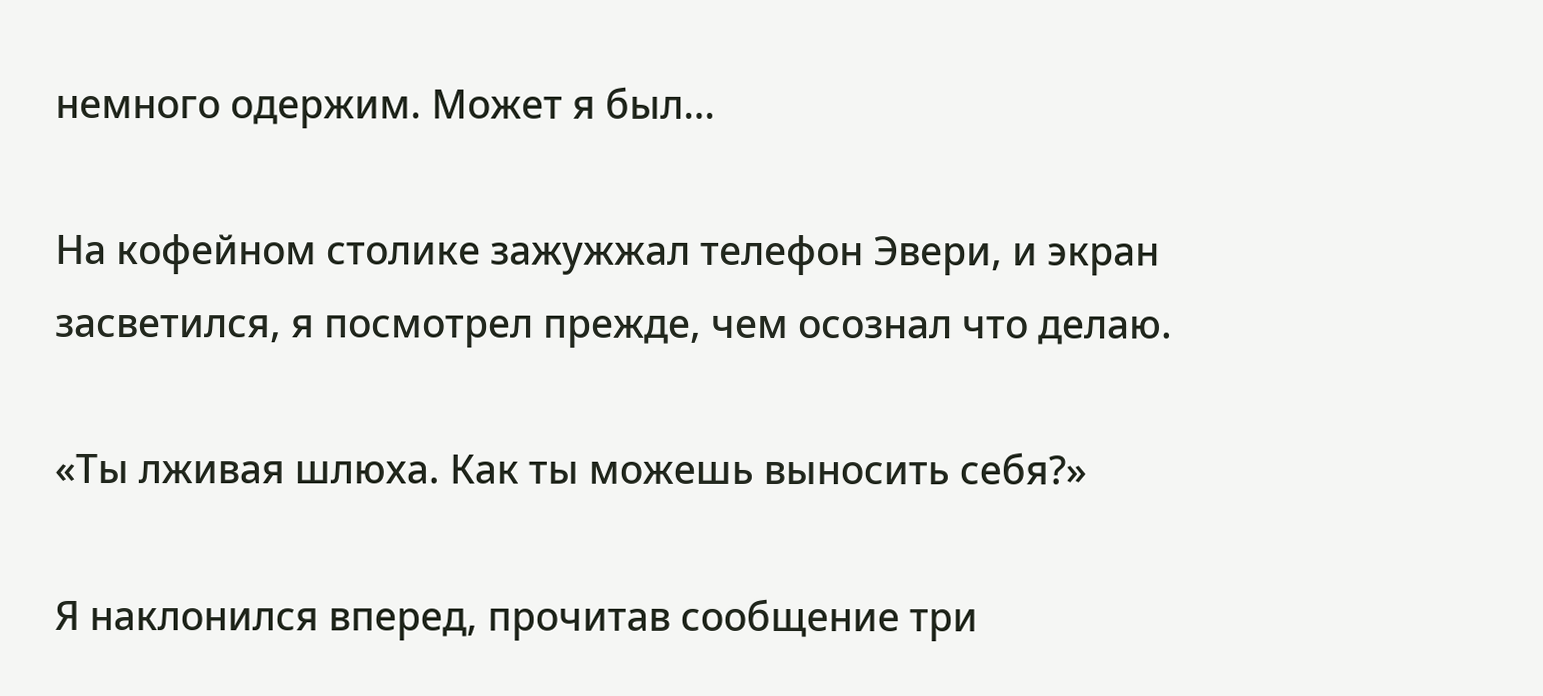немного одержим. Может я был…

На кофейном столике зажужжал телефон Эвери, и экран засветился, я посмотрел прежде, чем осознал что делаю.

«Ты лживая шлюха. Как ты можешь выносить себя?»

Я наклонился вперед, прочитав сообщение три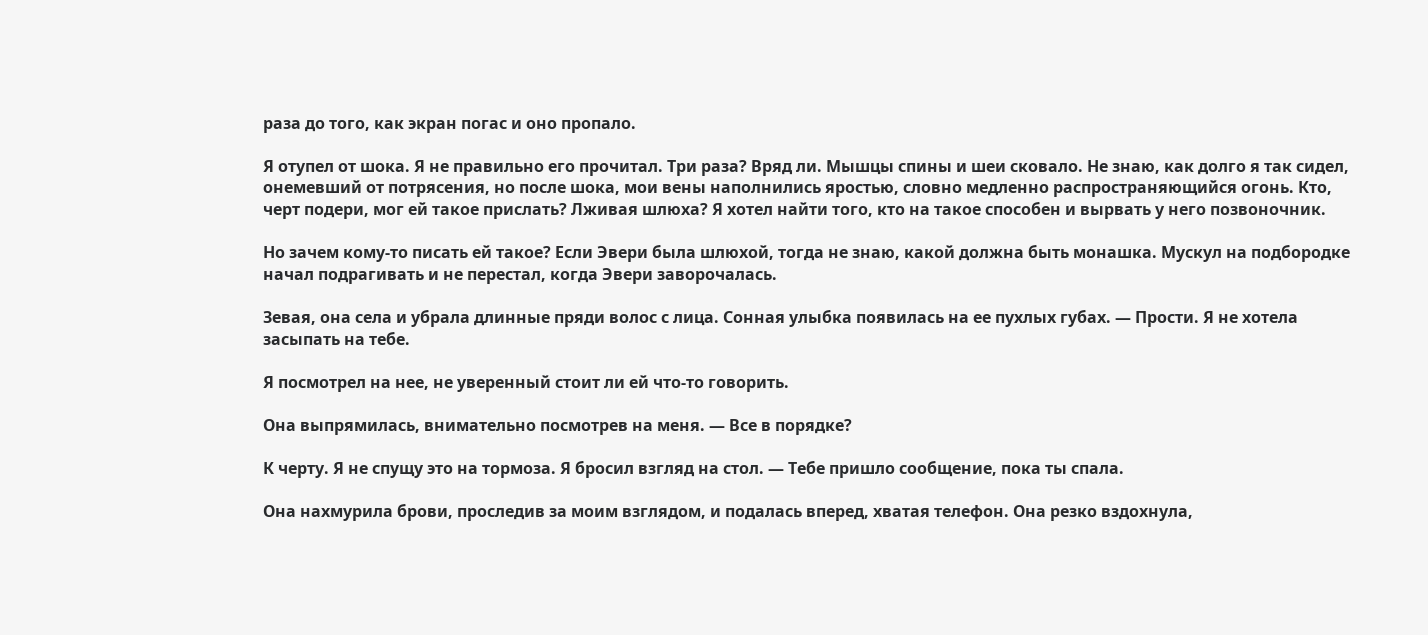раза до того, как экран погас и оно пропало.

Я отупел от шока. Я не правильно его прочитал. Три раза? Вряд ли. Мышцы спины и шеи сковало. Не знаю, как долго я так сидел, онемевший от потрясения, но после шока, мои вены наполнились яростью, словно медленно распространяющийся огонь. Кто, черт подери, мог ей такое прислать? Лживая шлюха? Я хотел найти того, кто на такое способен и вырвать у него позвоночник.

Но зачем кому-то писать ей такое? Если Эвери была шлюхой, тогда не знаю, какой должна быть монашка. Мускул на подбородке начал подрагивать и не перестал, когда Эвери заворочалась.

Зевая, она села и убрала длинные пряди волос с лица. Сонная улыбка появилась на ее пухлых губах. — Прости. Я не хотела засыпать на тебе.

Я посмотрел на нее, не уверенный стоит ли ей что-то говорить.

Она выпрямилась, внимательно посмотрев на меня. — Все в порядке?

К черту. Я не спущу это на тормоза. Я бросил взгляд на стол. — Тебе пришло сообщение, пока ты спала.

Она нахмурила брови, проследив за моим взглядом, и подалась вперед, хватая телефон. Она резко вздохнула,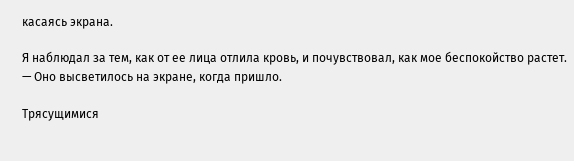касаясь экрана.

Я наблюдал за тем, как от ее лица отлила кровь, и почувствовал, как мое беспокойство растет. — Оно высветилось на экране, когда пришло.

Трясущимися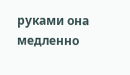руками она медленно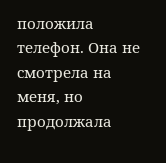положила телефон. Она не смотрела на меня, но продолжала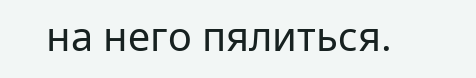на него пялиться.